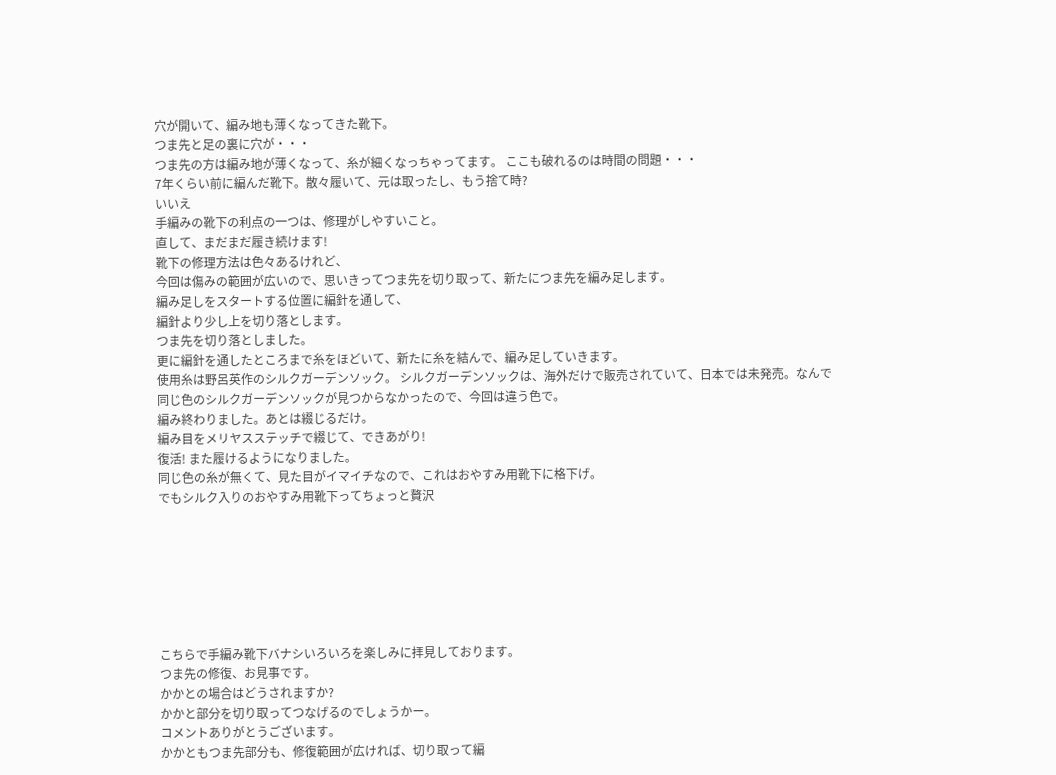穴が開いて、編み地も薄くなってきた靴下。
つま先と足の裏に穴が・・・
つま先の方は編み地が薄くなって、糸が細くなっちゃってます。 ここも破れるのは時間の問題・・・
7年くらい前に編んだ靴下。散々履いて、元は取ったし、もう捨て時?
いいえ
手編みの靴下の利点の一つは、修理がしやすいこと。
直して、まだまだ履き続けます!
靴下の修理方法は色々あるけれど、
今回は傷みの範囲が広いので、思いきってつま先を切り取って、新たにつま先を編み足します。
編み足しをスタートする位置に編針を通して、
編針より少し上を切り落とします。
つま先を切り落としました。
更に編針を通したところまで糸をほどいて、新たに糸を結んで、編み足していきます。
使用糸は野呂英作のシルクガーデンソック。 シルクガーデンソックは、海外だけで販売されていて、日本では未発売。なんで
同じ色のシルクガーデンソックが見つからなかったので、今回は違う色で。
編み終わりました。あとは綴じるだけ。
編み目をメリヤスステッチで綴じて、できあがり!
復活! また履けるようになりました。
同じ色の糸が無くて、見た目がイマイチなので、これはおやすみ用靴下に格下げ。
でもシルク入りのおやすみ用靴下ってちょっと贅沢







こちらで手編み靴下バナシいろいろを楽しみに拝見しております。
つま先の修復、お見事です。
かかとの場合はどうされますか?
かかと部分を切り取ってつなげるのでしょうかー。
コメントありがとうございます。
かかともつま先部分も、修復範囲が広ければ、切り取って編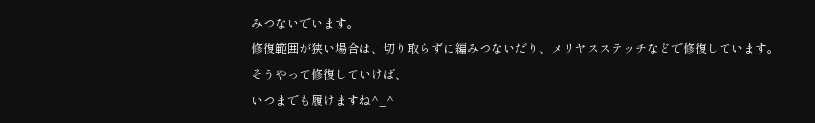みつないでいます。
修復範囲が狭い場合は、切り取らずに編みつないだり、メリヤスステッチなどで修復しています。
そうやって修復していけば、
いつまでも履けますね^_^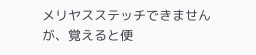メリヤスステッチできませんが、覚えると便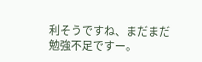利そうですね、まだまだ勉強不足ですー。